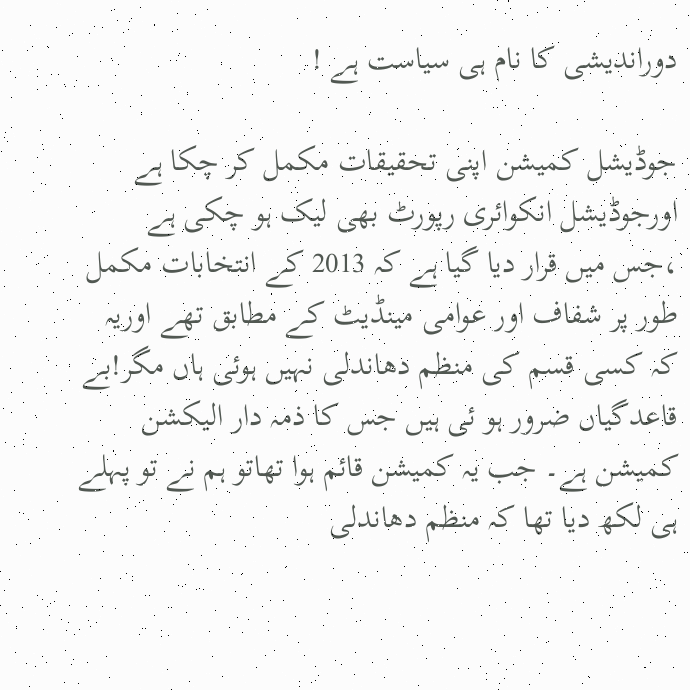دوراندیشی کا نام ہی سیاست ہے !

جوڈیشل کمیشن اپنی تحقیقات مکمل کر چکا ہے اورجوڈیشل انکوائری رپورٹ بھی لیک ہو چکی ہے ،جس میں قرار دیا گیا ہے کہ 2013 کے انتخابات مکمل طور پر شفاف اور عوامی مینڈیٹ کے مطابق تھے اوریہ کہ کسی قسم کی منظم دھاندلی نہیں ہوئی ہاں مگر!بے قاعدگیاں ضرور ہو ئی ہیں جس کا ذمہ دار الیکشن کمیشن ہے۔ جب یہ کمیشن قائم ہوا تھاتو ہم نے تو پہلے ہی لکھ دیا تھا کہ منظم دھاندلی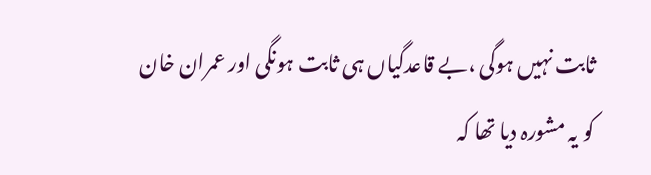ثابت نہیں ہوگی ،بے قاعدگیاں ہی ثابت ہونگی اور عمران خان کو یہ مشورہ دیا تھا کہ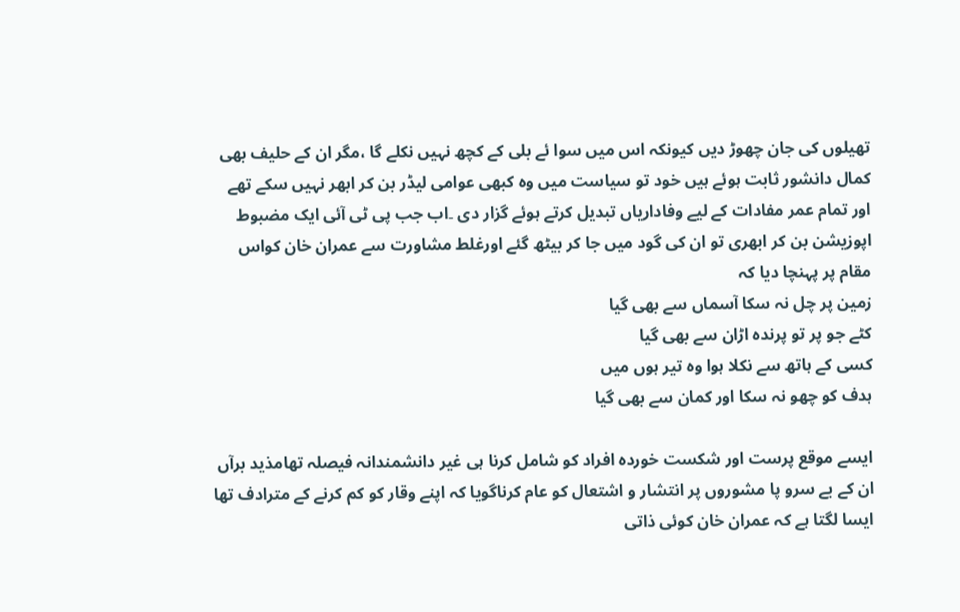تھیلوں کی جان چھوڑ دیں کیونکہ اس میں سوا ئے بلی کے کچھ نہیں نکلے گا ،مگر ان کے حلیف بھی کمال دانشور ثابت ہوئے ہیں خود تو سیاست میں وہ کبھی عوامی لیڈر بن کر ابھر نہیں سکے تھے اور تمام عمر مفادات کے لیے وفاداریاں تبدیل کرتے ہوئے گزار دی ۔اب جب پی ٹی آئی ایک مضبوط اپوزیشن بن کر ابھری تو ان کی گود میں جا کر بیٹھ گئے اورغلط مشاورت سے عمران خان کواس مقام پر پہنچا دیا کہ
زمین پر چل نہ سکا آسماں سے بھی گیا
کٹے جو پر تو پرندہ اڑان سے بھی گیا
کسی کے ہاتھ سے نکلا ہوا وہ تیر ہوں میں
ہدف کو چھو نہ سکا اور کمان سے بھی گیا

ایسے موقع پرست اور شکست خوردہ افراد کو شامل کرنا ہی غیر دانشمندانہ فیصلہ تھامذید برآں ان کے بے سرو پا مشوروں پر انتشار و اشتعال کو عام کرناگویا کہ اپنے وقار کو کم کرنے کے مترادف تھا ایسا لگتا ہے کہ عمران خان کوئی ذاتی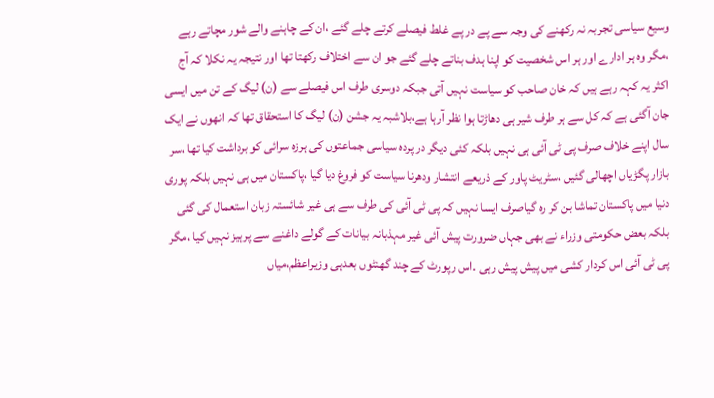وسیع سیاسی تجربہ نہ رکھنے کی وجہ سے پے در پے غلط فیصلے کرتے چلے گئے ،ان کے چاہنے والے شور مچاتے رہے ،مگر وہ ہر ادارے اور ہر اس شخصیت کو اپنا ہدف بناتے چلے گئے جو ان سے اختلاف رکھتا تھا اور نتیجہ یہ نکلا کہ آج اکثر یہ کہہ رہے ہیں کہ خان صاحب کو سیاست نہیں آتی جبکہ دوسری طرف اس فیصلے سے (ن) لیگ کے تن میں ایسی جان آگئی ہے کہ کل سے ہر طرف شیر ہی دھاڑتا ہوا نظر آرہا ہے،بلاشبہ یہ جشن (ن) لیگ کا استحقاق تھا کہ انھوں نے ایک سال اپنے خلاف صرف پی ٹی آئی ہی نہیں بلکہ کئی دیگر در پردہ سیاسی جماعتوں کی ہرزہ سرائی کو برداشت کیا تھا ،سر بازار پگڑیاں اچھالی گئیں ،سٹریٹ پاور کے ذریعے انتشار ودھرنا سیاست کو فروغ دیا گیا ،پاکستان میں ہی نہیں بلکہ پوری دنیا میں پاکستان تماشا بن کر رہ گیاصرف ایسا نہیں کہ پی ٹی آئی کی طرف سے ہی غیر شائستہ زبان استعمال کی گئی بلکہ بعض حکومتی وزراء نے بھی جہاں ضرورت پیش آئی غیر مہذبانہ بیانات کے گولے داغنے سے پرہیز نہیں کیا ،مگر پی ٹی آئی اس کردار کشی میں پیش پیش رہی ۔اس رپورٹ کے چند گھنٹوں بعدہی وزیراعظم،میاں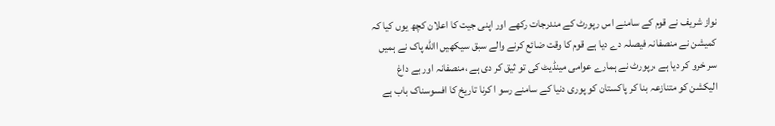نواز شریف نے قوم کے سامنے اس رپورٹ کے مندرجات رکھے اور اپنی جیت کا اعلان کچھ یوں کیا کہ کمیشن نے منصفانہ فیصلہ دے دیا ہے قوم کا وقت ضائع کرنے والے سبق سیکھیں االله پاک نے ہمیں سر خرو کر دیا ہے ،رپورٹ نے ہمارے عوامی مینڈیٹ کی تو ثیق کر دی ہے ،منصفانہ اور بے داغ الیکشن کو متنازعہ بنا کر پاکستان کو پوری دنیا کے سامنے رسو ا کرنا تاریخ کا افسوسناک باب ہے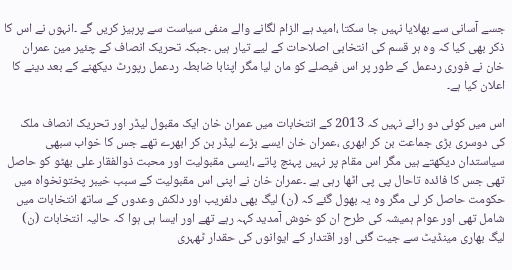جسے آسانی سے بھلایا نہیں جا سکتا ،امید ہے الزام لگانے والے منفی سیاست سے پرہیز کریں گے ۔انہوں نے اس کا ذکر بھی کیا کہ وہ ہر قسم کی انتخابی اصلاحات کے لیے تیار ہیں ۔جبکہ تحریک انصاف کے چئیر مین عمران خان نے فوری ردعمل کے طور پر اس فیصلے کو مان لیا مگر اپنابا ضابطہ ردعمل رپورٹ دیکھنے کے بعد دینے کا اعلان کیا ہے۔

اس میں کوئی دو رائے نہیں کہ 2013 کے انتخابات میں عمران خان ایک مقبول لیڈر اور تحریک انصاف ملک کی دوسری بڑی جماعت بن کر ابھری ،عمران خان ایسے بڑے لیڈر بن کر ابھرے تھے جس کا خواب سبھی سیاستدان دیکھتے ہیں مگر اس مقام پر نہیں پہنچ پاتے ،ایسی مقبولیت اور محبت ذوالفقار علی بھٹو کو حاصل تھی جس کا فائدہ تاحال پی پی اٹھا رہی ہے ۔عمران خان نے اپنی اس مقبولیت کے سبب خیبر پختونخواہ میں حکومت حاصل کر لی مگر وہ یہ بھول گئے کہ (ن) لیگ بھی دلفریب اور دلکش وعدوں کے ساتھ انتخابات میں شامل تھی اور عوام ہمیشہ کی طرح ان کو خوش آمدید کہہ رہے تھے اور ایسا ہی ہوا کہ حالیہ انتخابات (ن) لیگ بھاری مینڈیٹ سے جیت گئی اور اقتدار کے ایوانوں کی حقدار ٹھہری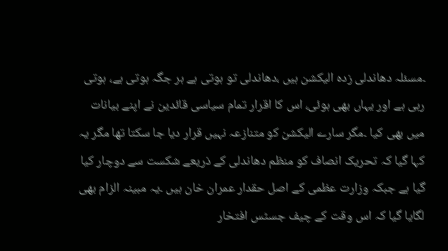۔مسئلہ دھاندلی زدہ الیکشن ہیں ،دھاندلی تو ہوتی ہے ہر جگہ ہوتی ہے، ہوتی رہی ہے اور یہاں بھی ہوئی، اس کا اقرار تمام سیاسی قائدین نے اپنے بیانات میں بھی کیا ۔مگر سارے الیکشن کو متنازعہ نہیں قرار دیا جا سکتا تھا مگر یہ کہا گیا کہ تحریک انصاف کو منظم دھاندلی کے ذریعے شکست سے دوچار کیا گیا ہے جبکہ وزارت عظمی کے اصل حقدار عمران خان ہیں ۔یہ مبینہ الزام بھی لگایا گیا کہ اس وقت کے چیف جسٹس افتخار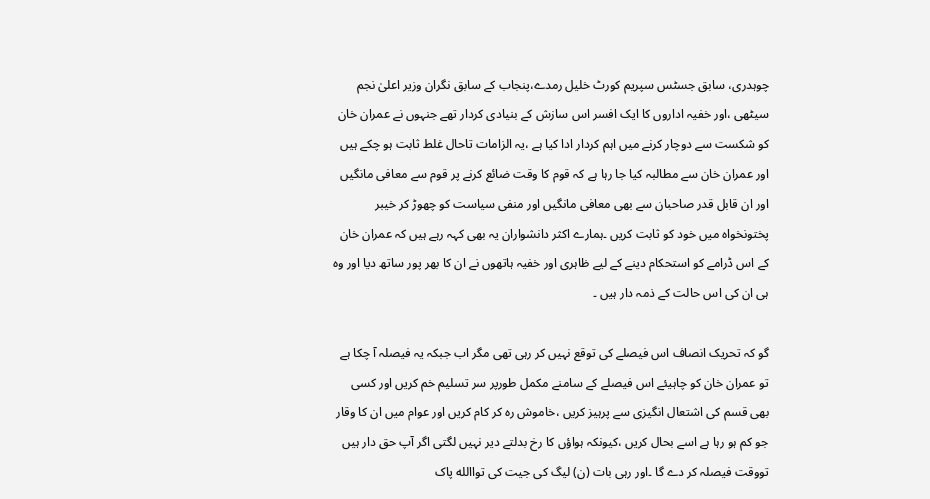چوہدری، سابق جسٹس سپریم کورٹ خلیل رمدے،پنجاب کے سابق نگران وزیر اعلیٰ نجم سیٹھی ،اور خفیہ اداروں کا ایک افسر اس سازش کے بنیادی کردار تھے جنہوں نے عمران خان کو شکست سے دوچار کرنے میں اہم کردار ادا کیا ہے ،یہ الزامات تاحال غلط ثابت ہو چکے ہیں اور عمران خان سے مطالبہ کیا جا رہا ہے کہ قوم کا وقت ضائع کرنے پر قوم سے معافی مانگیں اور ان قابل قدر صاحبان سے بھی معافی مانگیں اور منفی سیاست کو چھوڑ کر خیبر پختونخواہ میں خود کو ثابت کریں ۔ہمارے اکثر دانشواران یہ بھی کہہ رہے ہیں کہ عمران خان کے اس ڈرامے کو استحکام دینے کے لیے ظاہری اور خفیہ ہاتھوں نے ان کا بھر پور ساتھ دیا اور وہ ہی ان کی اس حالت کے ذمہ دار ہیں ۔

گو کہ تحریک انصاف اس فیصلے کی توقع نہیں کر رہی تھی مگر اب جبکہ یہ فیصلہ آ چکا ہے تو عمران خان کو چاہیئے اس فیصلے کے سامنے مکمل طورپر سر تسلیم خم کریں اور کسی بھی قسم کی اشتعال انگیزی سے پرہیز کریں ،خاموش رہ کر کام کریں اور عوام میں ان کا وقار جو کم ہو رہا ہے اسے بحال کریں ،کیونکہ ہواؤں کا رخ بدلتے دیر نہیں لگتی اگر آپ حق دار ہیں تووقت فیصلہ کر دے گا ۔اور رہی بات (ن) لیگ کی جیت کی تواالله پاک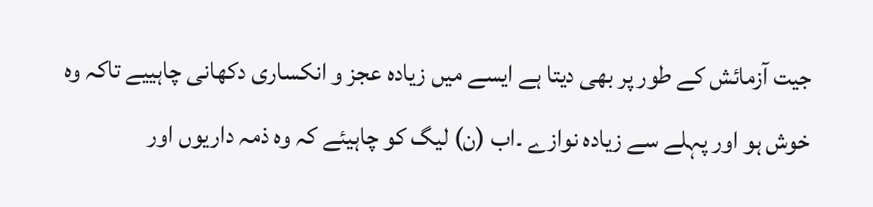جیت آزمائش کے طور پر بھی دیتا ہے ایسے میں زیادہ عجز و انکساری دکھانی چاہییے تاکہ وہ خوش ہو اور پہلے سے زیادہ نوازے ۔اب (ن) لیگ کو چاہیئے کہ وہ ذمہ داریوں اور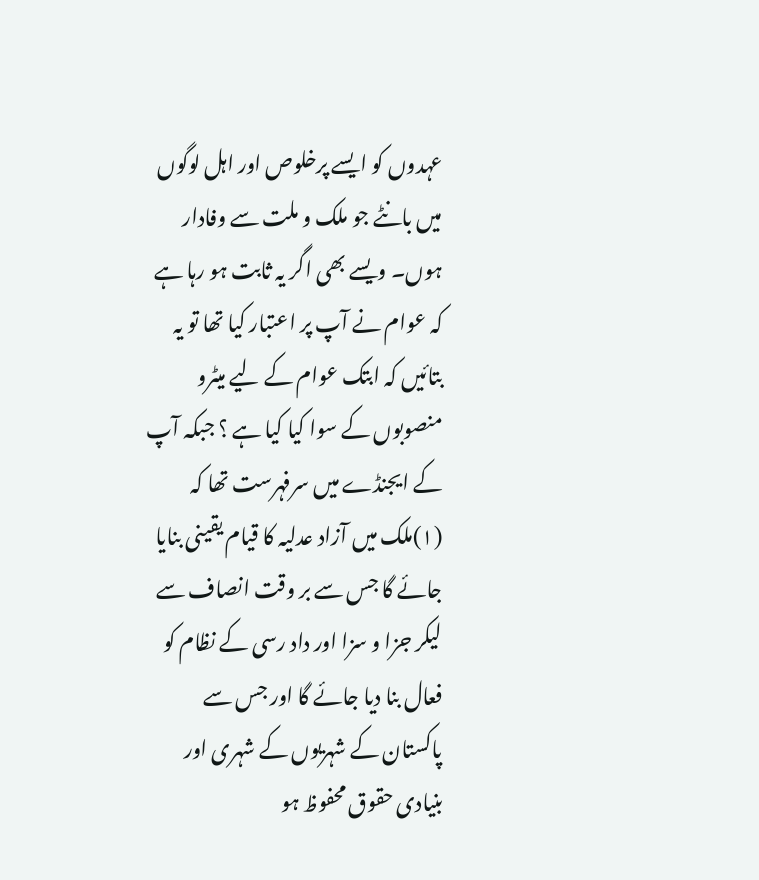عہدوں کو ایسے پرخلوص اور اہل لوگوں میں بانٹے جو ملک و ملت سے وفادار ہوں۔ ویسے بھی اگر یہ ثابت ہو رہا ہے کہ عوام نے آپ پر اعتبار کیا تھا تو یہ بتائیں کہ ابتک عوام کے لیے میٹرو منصوبوں کے سوا کیا کیا ہے ؟ جبکہ آپ کے ایجنڈے میں سرفہرست تھا کہ (۱)ملک میں آزاد عدلیہ کا قیام یقینی بنایا جائے گا جس سے بر وقت انصاف سے لیکر جزا و سزا اور داد رسی کے نظام کو فعال بنا دیا جائے گا اور جس سے پاکستان کے شہریوں کے شہری اور بنیادی حقوق محفوظ ہو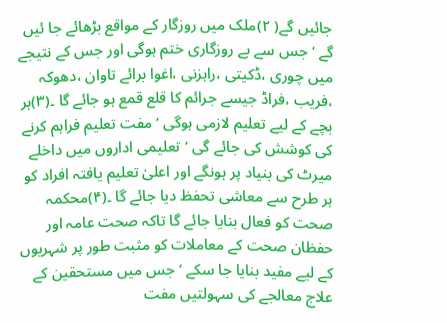جائیں گے( ۲)ملک میں روزگار کے مواقع بڑھائے جا ئیں گے ‘جس سے بے روزگاری ختم ہوگی اور جس کے نتیجے میں چوری ،ڈکیتی ،راہزنی ،اغوا برائے تاوان ،دھوکہ ،فریب ،فراڈ جیسے جرائم کا قلع قمع ہو جائے گا ۔(۳)ہر بچے کے لیے تعلیم لازمی ہوگی ‘مفت تعلیم فراہم کرنے کی کوشش کی جائے گی ‘تعلیمی اداروں میں داخلے میرٹ کی بنیاد پر ہونگے اور اعلیٰ تعلیم یافتہ افراد کو ہر طرح سے معاشی تحفظ دیا جائے گا ۔(۴)محکمہ صحت کو فعال بنایا جائے گا تاکہ صحت عامہ اور حفظان صحت کے معاملات کو مثبت طور پر شہریوں کے لیے مفید بنایا جا سکے ‘جس میں مستحقین کے علاج معالجے کی سہولتیں مفت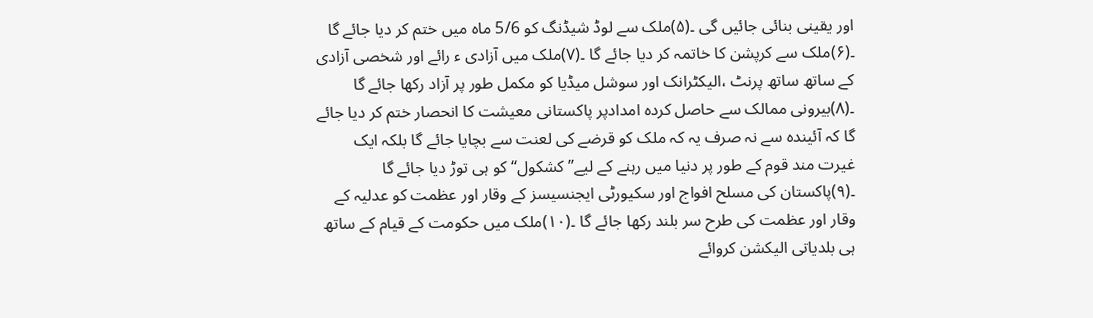اور یقینی بنائی جائیں گی ۔(۵)ملک سے لوڈ شیڈنگ کو 5/6 ماہ میں ختم کر دیا جائے گا ۔(۶)ملک سے کرپشن کا خاتمہ کر دیا جائے گا ۔(۷)ملک میں آزادی ء رائے اور شخصی آزادی کے ساتھ ساتھ پرنٹ ،الیکٹرانک اور سوشل میڈیا کو مکمل طور پر آزاد رکھا جائے گا ۔(۸)بیرونی ممالک سے حاصل کردہ امدادپر پاکستانی معیشت کا انحصار ختم کر دیا جائے گا کہ آئیندہ سے نہ صرف یہ کہ ملک کو قرضے کی لعنت سے بچایا جائے گا بلکہ ایک غیرت مند قوم کے طور پر دنیا میں رہنے کے لیے’’ کشکول‘‘ کو ہی توڑ دیا جائے گا ۔(۹)پاکستان کی مسلح افواج اور سکیورٹی ایجنسیسز کے وقار اور عظمت کو عدلیہ کے وقار اور عظمت کی طرح سر بلند رکھا جائے گا ۔(۱۰)ملک میں حکومت کے قیام کے ساتھ ہی بلدیاتی الیکشن کروائے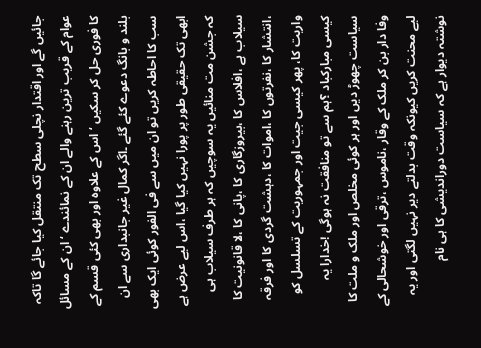جائیں گے اور اقتدار نچلی سطح تک منتقل کیا جائے گا تاکہ عوام کے قریب ترین رہنے والے ان کے نمائندے ‘ان کے مسائل کا فوری حل کر سکیں ‘اس کے علاوہ اور بھی کئی قسم کے بلند و بانگ دعوے کئے گئے ۔اگر کمال غیر جانبداری سے ان سب کا احاطہ کریں تو ان میں سے فی الفور کوئی ایک بھی ابھی تک حقیقی طور پر پورا نہیں کیا گیا ،اس لیے عرض ہے کہ جشن مت منائیں یہ سوچیں کہ ہر طرف سیلاب ہی سیلاب ہے ،افلاس کا ،بیروزگاری کا ،پانی کا ،لا قانونیت کا ،انتشار کا ،نفرتوں کا ،اموات کا ،دہشت گردی کا اور فرقہ واریت کا، پھر کیسی جیت اور جمہوریت کے تسلسل کو کیسی مبارکباد ؟ہم سے تو منافقت نہ ہوگی !خدارا یہ سیاست چھوڑ دیں اور ہر کوئی مخلص اور ملک و ملت کا وفا دار بن کر ملک کے وقار ،ناموس ،ترقی اور خوشحالی کے لیے محنت کریں کیونکہ وقت بدلتے دیر نہیں لگتی اور یہ نوشتہ دیوار ہے کہ سیاست دوراندیشی کا ہی نام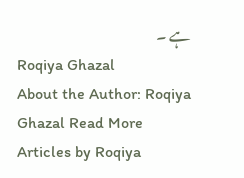ہے ۔
Roqiya Ghazal
About the Author: Roqiya Ghazal Read More Articles by Roqiya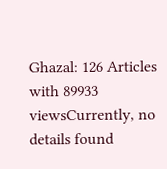Ghazal: 126 Articles with 89933 viewsCurrently, no details found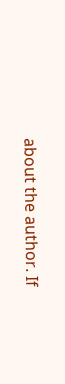about the author. If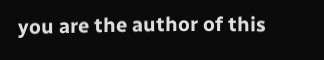you are the author of this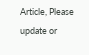Article, Please update or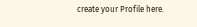create your Profile here.